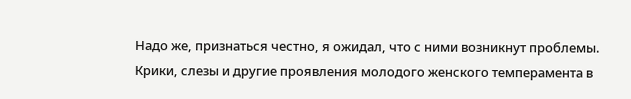Надо же, признаться честно, я ожидал, что с ними возникнут проблемы. Крики, слезы и другие проявления молодого женского темперамента в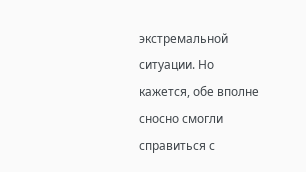экстремальной ситуации. Но кажется, обе вполне сносно смогли справиться с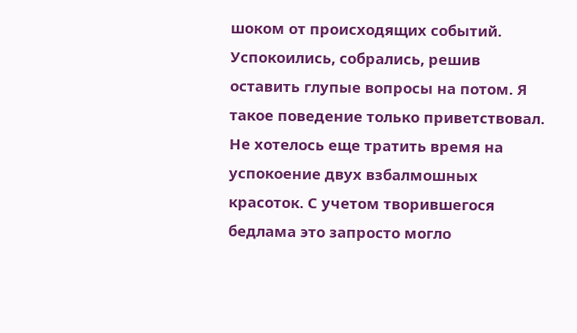шоком от происходящих событий. Успокоились, собрались, решив оставить глупые вопросы на потом. Я такое поведение только приветствовал. Не хотелось еще тратить время на успокоение двух взбалмошных красоток. С учетом творившегося бедлама это запросто могло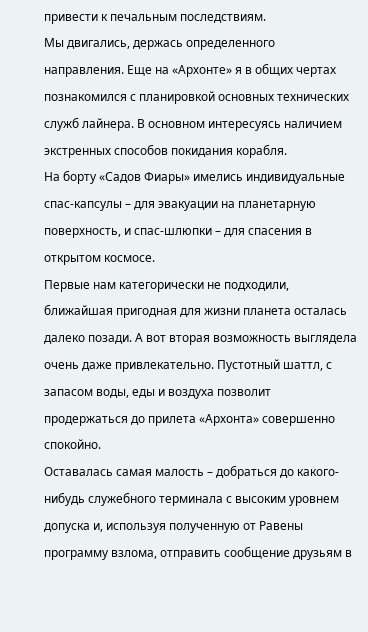привести к печальным последствиям.
Мы двигались, держась определенного направления. Еще на «Архонте» я в общих чертах познакомился с планировкой основных технических служб лайнера. В основном интересуясь наличием экстренных способов покидания корабля.
На борту «Садов Фиары» имелись индивидуальные спас-капсулы – для эвакуации на планетарную поверхность, и спас-шлюпки – для спасения в открытом космосе.
Первые нам категорически не подходили, ближайшая пригодная для жизни планета осталась далеко позади. А вот вторая возможность выглядела очень даже привлекательно. Пустотный шаттл, с запасом воды, еды и воздуха позволит продержаться до прилета «Архонта» совершенно спокойно.
Оставалась самая малость – добраться до какого-нибудь служебного терминала с высоким уровнем допуска и, используя полученную от Равены программу взлома, отправить сообщение друзьям в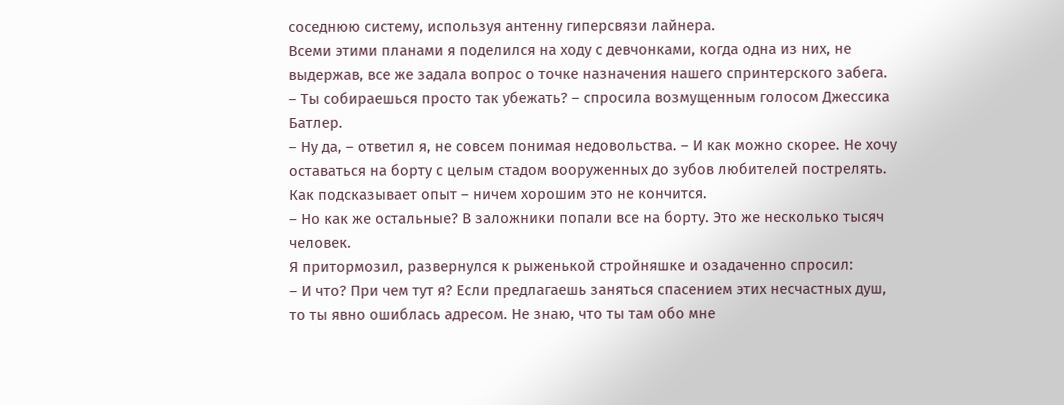соседнюю систему, используя антенну гиперсвязи лайнера.
Всеми этими планами я поделился на ходу с девчонками, когда одна из них, не выдержав, все же задала вопрос о точке назначения нашего спринтерского забега.
– Ты собираешься просто так убежать? – спросила возмущенным голосом Джессика Батлер.
– Ну да, – ответил я, не совсем понимая недовольства. – И как можно скорее. Не хочу оставаться на борту с целым стадом вооруженных до зубов любителей пострелять. Как подсказывает опыт – ничем хорошим это не кончится.
– Но как же остальные? В заложники попали все на борту. Это же несколько тысяч человек.
Я притормозил, развернулся к рыженькой стройняшке и озадаченно спросил:
– И что? При чем тут я? Если предлагаешь заняться спасением этих несчастных душ, то ты явно ошиблась адресом. Не знаю, что ты там обо мне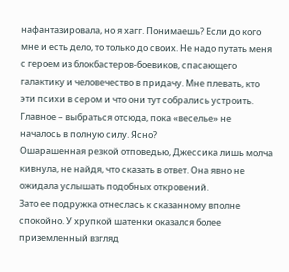нафантазировала, но я хагг. Понимаешь? Если до кого мне и есть дело, то только до своих. Не надо путать меня с героем из блокбастеров-боевиков, спасающего галактику и человечество в придачу. Мне плевать, кто эти психи в сером и что они тут собрались устроить. Главное – выбраться отсюда, пока «веселье» не началось в полную силу. Ясно?
Ошарашенная резкой отповедью, Джессика лишь молча кивнула, не найдя, что сказать в ответ. Она явно не ожидала услышать подобных откровений.
Зато ее подружка отнеслась к сказанному вполне спокойно. У хрупкой шатенки оказался более приземленный взгляд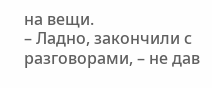на вещи.
– Ладно, закончили с разговорами, – не дав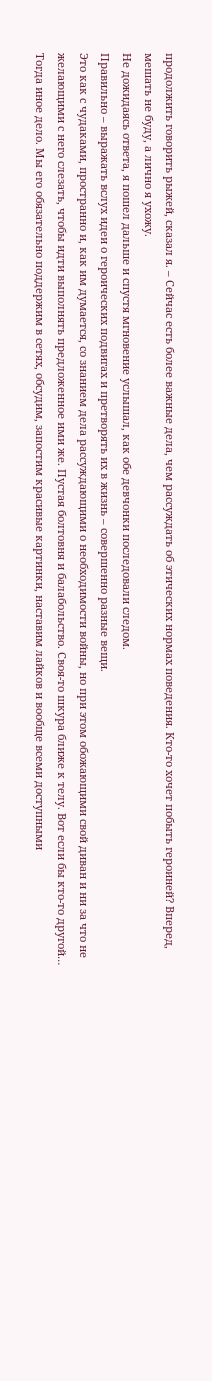продолжить говорить рыжей, сказал я. – Сейчас есть более важные дела, чем рассуждать об этических нормах поведения. Кто-то хочет побыть героиней? Вперед, мешать не буду, а лично я ухожу.
Не дожидаясь ответа, я пошел дальше и спустя мгновение услышал, как обе девчонки последовали следом.
Правильно – выражать вслух идеи о героических подвигах и претворять их в жизнь – совершенно разные вещи.
Это как с чудаками, пространно и, как им думается, со знанием дела рассуждающими о необходимости войны, но при этом обожающими свой диван и ни за что не желающими с него слезать, чтобы идти выполнять предложенное ими же. Пустая болтовня и балабольство. Своя-то шкура ближе к телу. Вот если бы кто-то другой… Тогда иное дело. Мы его обязательно поддержим в сетях, обсудим, запостим красивые картинки, наставим лайков и вообще всеми доступными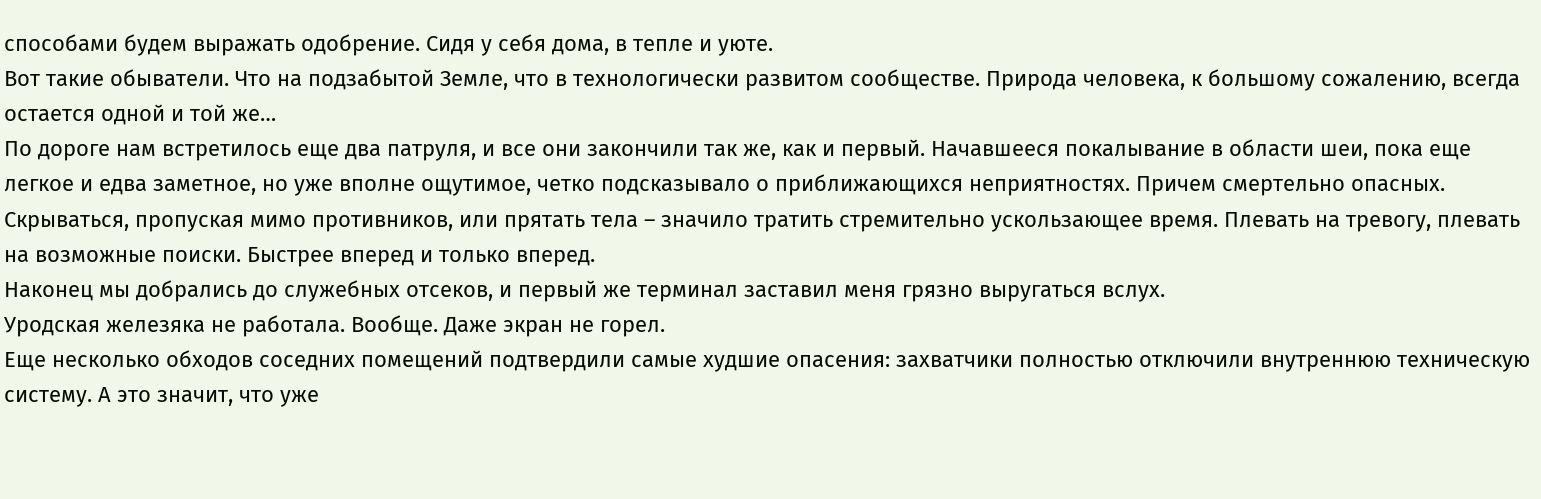способами будем выражать одобрение. Сидя у себя дома, в тепле и уюте.
Вот такие обыватели. Что на подзабытой Земле, что в технологически развитом сообществе. Природа человека, к большому сожалению, всегда остается одной и той же…
По дороге нам встретилось еще два патруля, и все они закончили так же, как и первый. Начавшееся покалывание в области шеи, пока еще легкое и едва заметное, но уже вполне ощутимое, четко подсказывало о приближающихся неприятностях. Причем смертельно опасных. Скрываться, пропуская мимо противников, или прятать тела – значило тратить стремительно ускользающее время. Плевать на тревогу, плевать на возможные поиски. Быстрее вперед и только вперед.
Наконец мы добрались до служебных отсеков, и первый же терминал заставил меня грязно выругаться вслух.
Уродская железяка не работала. Вообще. Даже экран не горел.
Еще несколько обходов соседних помещений подтвердили самые худшие опасения: захватчики полностью отключили внутреннюю техническую систему. А это значит, что уже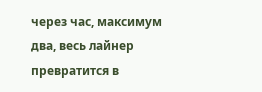через час, максимум два, весь лайнер превратится в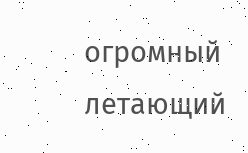огромный летающий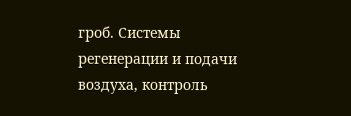гроб. Системы регенерации и подачи воздуха, контроль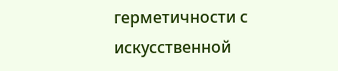герметичности с искусственной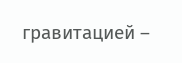гравитацией –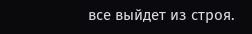все выйдет из строя.